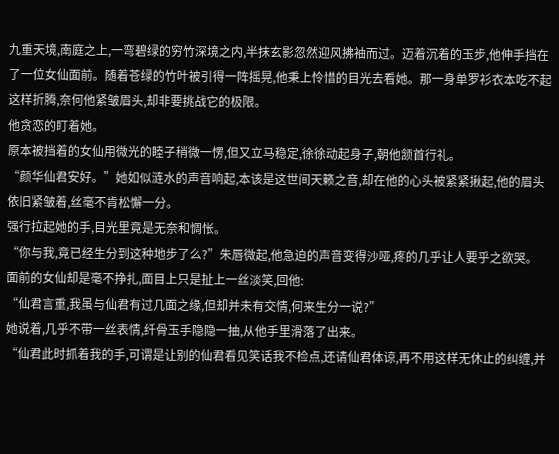九重天境,南庭之上,一弯碧绿的穷竹深境之内,半抹玄影忽然迎风拂袖而过。迈着沉着的玉步,他伸手挡在了一位女仙面前。随着苍绿的竹叶被引得一阵摇晃,他秉上怜惜的目光去看她。那一身单罗衫衣本吃不起这样折腾,奈何他紧皱眉头,却非要挑战它的极限。
他贪恋的盯着她。
原本被挡着的女仙用微光的睦子稍微一愣,但又立马稳定,徐徐动起身子,朝他颔首行礼。
“颜华仙君安好。”她如似涟水的声音响起,本该是这世间天籁之音,却在他的心头被紧紧揪起,他的眉头依旧紧皱着,丝毫不肯松懈一分。
强行拉起她的手,目光里竟是无奈和惆怅。
“你与我,竟已经生分到这种地步了么?”朱唇微起,他急迫的声音变得沙哑,疼的几乎让人要乎之欲哭。
面前的女仙却是毫不挣扎,面目上只是扯上一丝淡笑,回他:
“仙君言重,我虽与仙君有过几面之缘,但却并未有交情,何来生分一说?”
她说着,几乎不带一丝表情,纤骨玉手隐隐一抽,从他手里滑落了出来。
“仙君此时抓着我的手,可谓是让别的仙君看见笑话我不检点,还请仙君体谅,再不用这样无休止的纠缠,并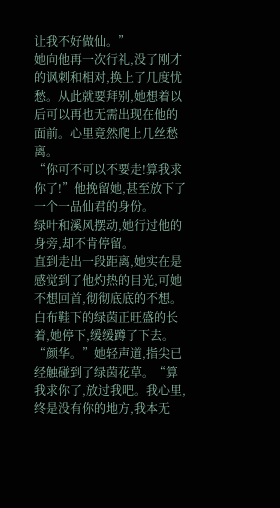让我不好做仙。”
她向他再一次行礼,没了刚才的讽刺和相对,换上了几度忧愁。从此就要拜别,她想着以后可以再也无需出现在他的面前。心里竟然爬上几丝愁离。
“你可不可以不要走!算我求你了!”他挽留她,甚至放下了一个一品仙君的身份。
绿叶和溪风摆动,她行过他的身旁,却不肯停留。
直到走出一段距离,她实在是感觉到了他灼热的目光,可她不想回首,彻彻底底的不想。白布鞋下的绿茵正旺盛的长着,她停下,缓缓蹲了下去。
“颜华。”她轻声道,指尖已经触碰到了绿茵花草。“算我求你了,放过我吧。我心里,终是没有你的地方,我本无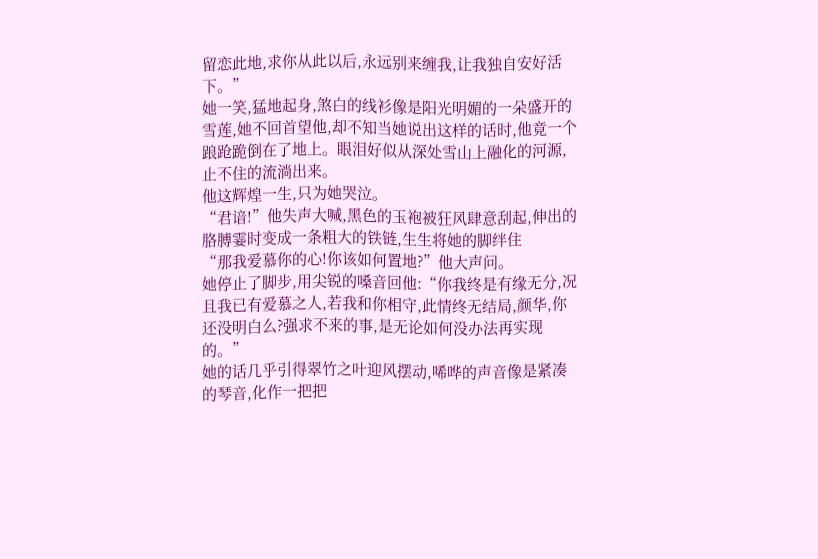留恋此地,求你从此以后,永远别来缠我,让我独自安好活下。”
她一笑,猛地起身,煞白的线衫像是阳光明媚的一朵盛开的雪莲,她不回首望他,却不知当她说出这样的话时,他竟一个踉跄跪倒在了地上。眼泪好似从深处雪山上融化的河源,止不住的流淌出来。
他这辉煌一生,只为她哭泣。
“君谙!”他失声大喊,黑色的玉袍被狂风肆意刮起,伸出的胳膊霎时变成一条粗大的铁链,生生将她的脚绊住
“那我爱慕你的心!你该如何置地?”他大声问。
她停止了脚步,用尖锐的嗓音回他:“你我终是有缘无分,况且我已有爱慕之人,若我和你相守,此情终无结局,颜华,你还没明白么?强求不来的事,是无论如何没办法再实现的。”
她的话几乎引得翠竹之叶迎风摆动,唏哗的声音像是紧凑的琴音,化作一把把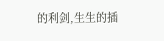的利剑,生生的插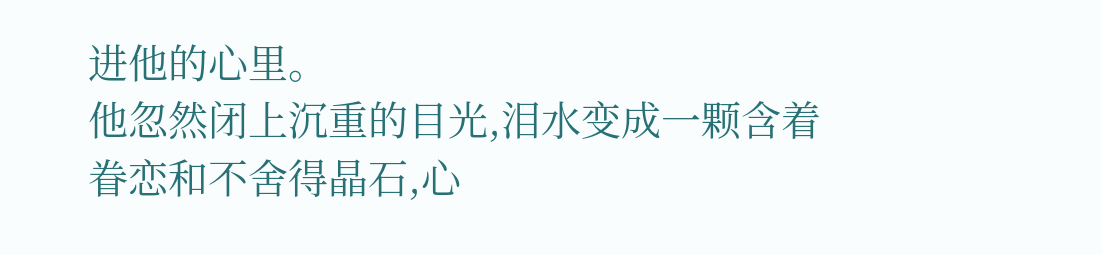进他的心里。
他忽然闭上沉重的目光,泪水变成一颗含着眷恋和不舍得晶石,心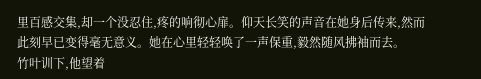里百感交集,却一个没忍住,疼的响彻心扉。仰天长笑的声音在她身后传来,然而此刻早已变得毫无意义。她在心里轻轻唤了一声保重,毅然随风拂袖而去。
竹叶训下,他望着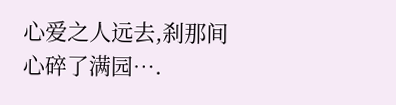心爱之人远去,刹那间心碎了满园….